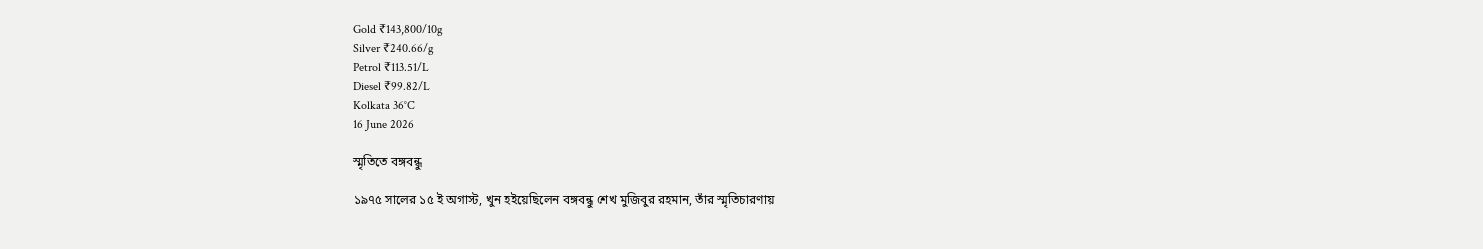Gold ₹143,800/10g
Silver ₹240.66/g
Petrol ₹113.51/L
Diesel ₹99.82/L
Kolkata 36°C
16 June 2026

স্মৃতিতে বঙ্গবন্ধু

১৯৭৫ সালের ১৫ ই অগাস্ট, খুন হইয়েছিলেন বঙ্গবন্ধু শেখ মুজিবুর রহমান, তাঁর স্মৃতিচারণায়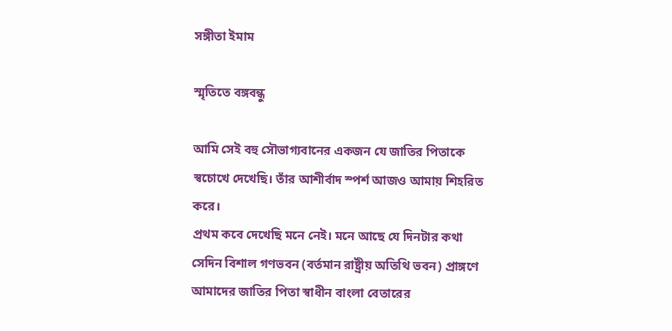সঙ্গীতা ইমাম

স্মৃতিতে বঙ্গবন্ধু

আমি সেই বহু সৌভাগ্যবানের একজন যে জাতির পিতাকে স্বচোখে দেখেছি। তাঁর আশীর্বাদ স্পর্শ আজও আমায় শিহরিত করে।
প্রথম কবে দেখেছি মনে নেই। মনে আছে যে দিনটার কথা সেদিন বিশাল গণভবন (বর্তমান রাষ্ট্রীয় অতিথি ভবন) প্রাঙ্গণে আমাদের জাতির পিতা স্বাধীন বাংলা বেতারের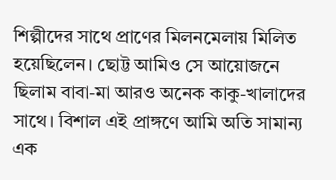শিল্পীদের সাথে প্রাণের মিলনমেলায় মিলিত হয়েছিলেন। ছোট্ট আমিও সে আয়োজনে ছিলাম বাবা-মা আরও অনেক কাকু-খালাদের সাথে। বিশাল এই প্রাঙ্গণে আমি অতি সামান্য এক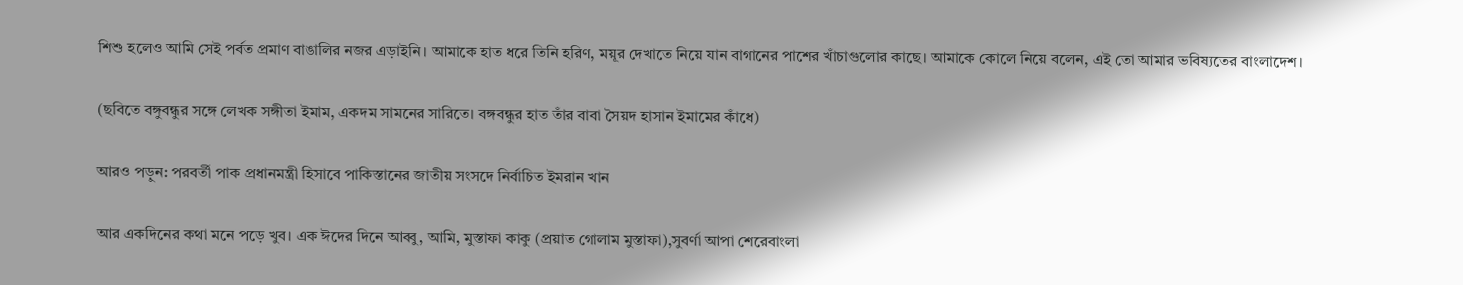শিশু হলেও আমি সেই পর্বত প্রমাণ বাঙালির নজর এড়াইনি। আমাকে হাত ধরে তিনি হরিণ, ময়ূর দেখাতে নিয়ে যান বাগানের পাশের খাঁচাগুলোর কাছে। আমাকে কোলে নিয়ে বলেন, এই তো আমার ভবিষ্যতের বাংলাদেশ।

(ছবিতে বঙ্গুবন্ধুর সঙ্গে লেখক সঙ্গীতা ইমাম, একদম সামনের সারিতে। বঙ্গবন্ধুর হাত তাঁর বাবা সৈয়দ হাসান ইমামের কাঁধে)

আরও পড়ুন: পরবর্তী পাক প্রধানমন্ত্রী হিসাবে পাকিস্তানের জাতীয় সংসদে নির্বাচিত ইমরান খান

আর একদিনের কথা মনে পড়ে খুব। এক ঈদের দিনে আব্বু, আমি, মুস্তাফা কাকু (প্রয়াত গোলাম মুস্তাফা),সুবর্ণা আপা শেরেবাংলা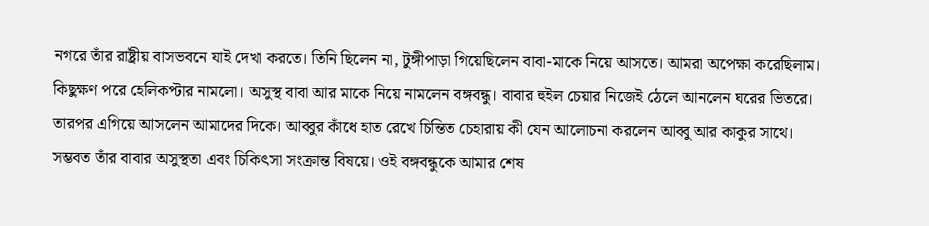নগরে তাঁর রাষ্ট্রীয় বাসভবনে যাই দেখা করতে। তিনি ছিলেন না, টুঙ্গীপাড়া গিয়েছিলেন বাবা-মাকে নিয়ে আসতে। আমরা অপেক্ষা করেছিলাম। কিছুক্ষণ পরে হেলিকপ্টার নামলো। অসুস্থ বাবা আর মাকে নিয়ে নামলেন বঙ্গবন্ধু। বাবার হুইল চেয়ার নিজেই ঠেলে আনলেন ঘরের ভিতরে। তারপর এগিয়ে আসলেন আমাদের দিকে। আব্বুর কাঁধে হাত রেখে চিন্তিত চেহারায় কী যেন আলোচনা করলেন আব্বু আর কাকুর সাথে। সম্ভবত তাঁর বাবার অসুস্থতা এবং চিকিৎসা সংক্রান্ত বিষয়ে। ওই বঙ্গবন্ধুকে আমার শেষ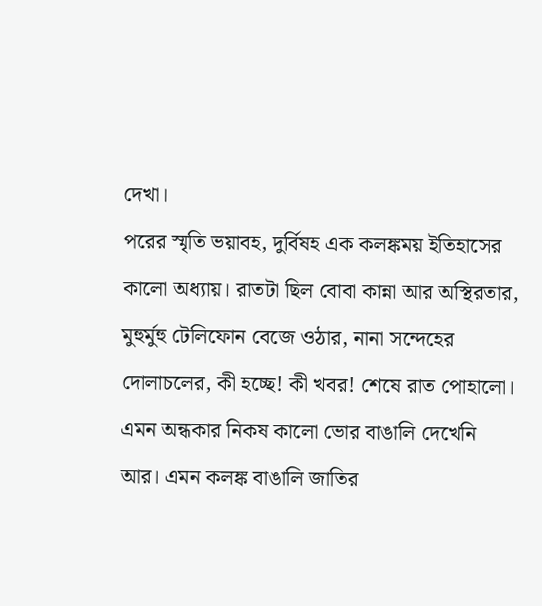দেখা।
পরের স্মৃতি ভয়াবহ, দুর্বিষহ এক কলঙ্কময় ইতিহাসের কালো অধ্যায়। রাতটা ছিল বোবা কান্না আর অস্থিরতার, মুহুর্মুহু টেলিফোন বেজে ওঠার, নানা সন্দেহের দোলাচলের, কী হচ্ছে! কী খবর! শেষে রাত পোহালো। এমন অন্ধকার নিকষ কালো ভোর বাঙালি দেখেনি আর। এমন কলঙ্ক বাঙালি জাতির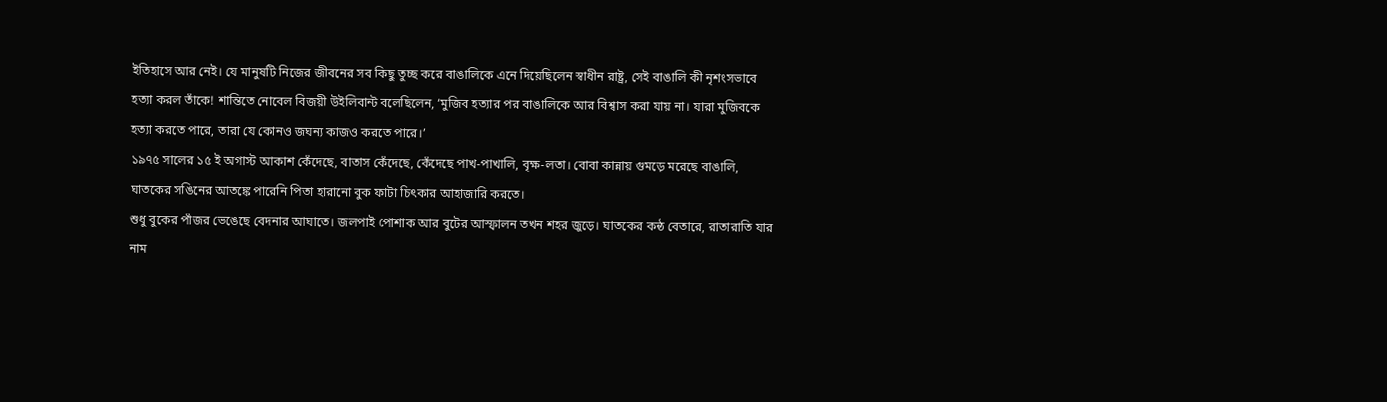ইতিহাসে আর নেই। যে মানুষটি নিজের জীবনের সব কিছু তুচ্ছ করে বাঙালিকে এনে দিয়েছিলেন স্বাধীন রাষ্ট্র, সেই বাঙালি কী নৃশংসভাবে হত্যা করল তাঁকে! শান্তিতে নোবেল বিজয়ী উইলিবান্ট বলেছিলেন, ‘মুজিব হত্যার পর বাঙালিকে আর বিশ্বাস করা যায় না। যারা মুজিবকে হত্যা করতে পারে, তারা যে কোনও জঘন্য কাজও করতে পারে।’
১৯৭৫ সালের ১৫ ই অগাস্ট আকাশ কেঁদেছে, বাতাস কেঁদেছে, কেঁদেছে পাখ-পাখালি, বৃক্ষ-লতা। বোবা কান্নায় গুমড়ে মরেছে বাঙালি, ঘাতকের সঙিনের আতঙ্কে পারেনি পিতা হারানো বুক ফাটা চিৎকার আহাজারি করতে।
শুধু বুকের পাঁজর ভেঙেছে বেদনার আঘাতে। জলপাই পোশাক আর বুটের আস্ফালন তখন শহর জুড়ে। ঘাতকের কন্ঠ বেতারে, রাতারাতি যার নাম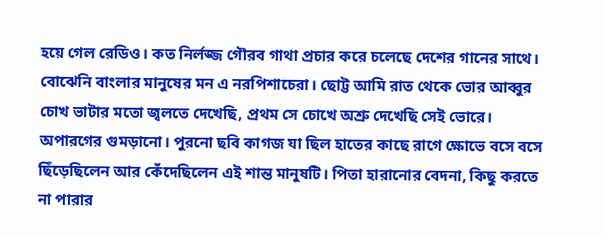হয়ে গেল রেডিও। কত নির্লজ্জ গৌরব গাথা প্রচার করে চলেছে দেশের গানের সাথে। বোঝেনি বাংলার মানুষের মন এ নরপিশাচেরা। ছোট্ট আমি রাত থেকে ভোর আব্বুর চোখ ভাটার মতো জ্বলতে দেখেছি, প্রথম সে চোখে অশ্রু দেখেছি সেই ভোরে। অপারগের গুমড়ানো। পুরনো ছবি কাগজ যা ছিল হাতের কাছে রাগে ক্ষোভে বসে বসে ছিঁড়েছিলেন আর কেঁদেছিলেন এই শান্ত মানুষটি। পিতা হারানোর বেদনা, কিছু করতে না পারার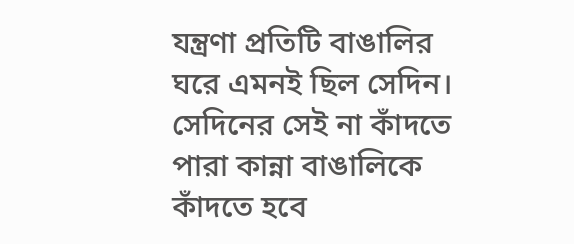যন্ত্রণা প্রতিটি বাঙালির ঘরে এমনই ছিল সেদিন।
সেদিনের সেই না কাঁদতে পারা কান্না বাঙালিকে কাঁদতে হবে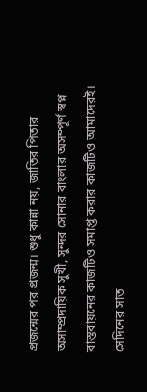প্রজন্মের পর প্রজন্ম। শুধু কান্না নয়, জাতির পিতার অসাম্প্রদায়িক সুখী, সুন্দর সোনার বাংলার অসম্পূর্ণ স্বপ্ন বাস্তবায়নের কাজটিও সমাপ্ত করার কাজটিও আমাদেরই। সেদিনের সাত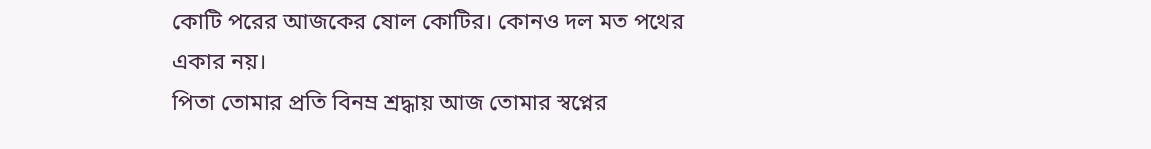কোটি পরের আজকের ষোল কোটির। কোনও দল মত পথের একার নয়।
পিতা তোমার প্রতি বিনম্র শ্রদ্ধায় আজ তোমার স্বপ্নের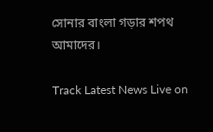সোনার বাংলা গড়ার শপথ আমাদের।

Track Latest News Live on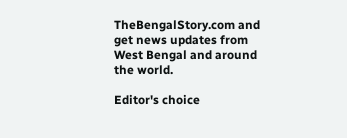TheBengalStory.com and get news updates from West Bengal and around the world.

Editor's choice